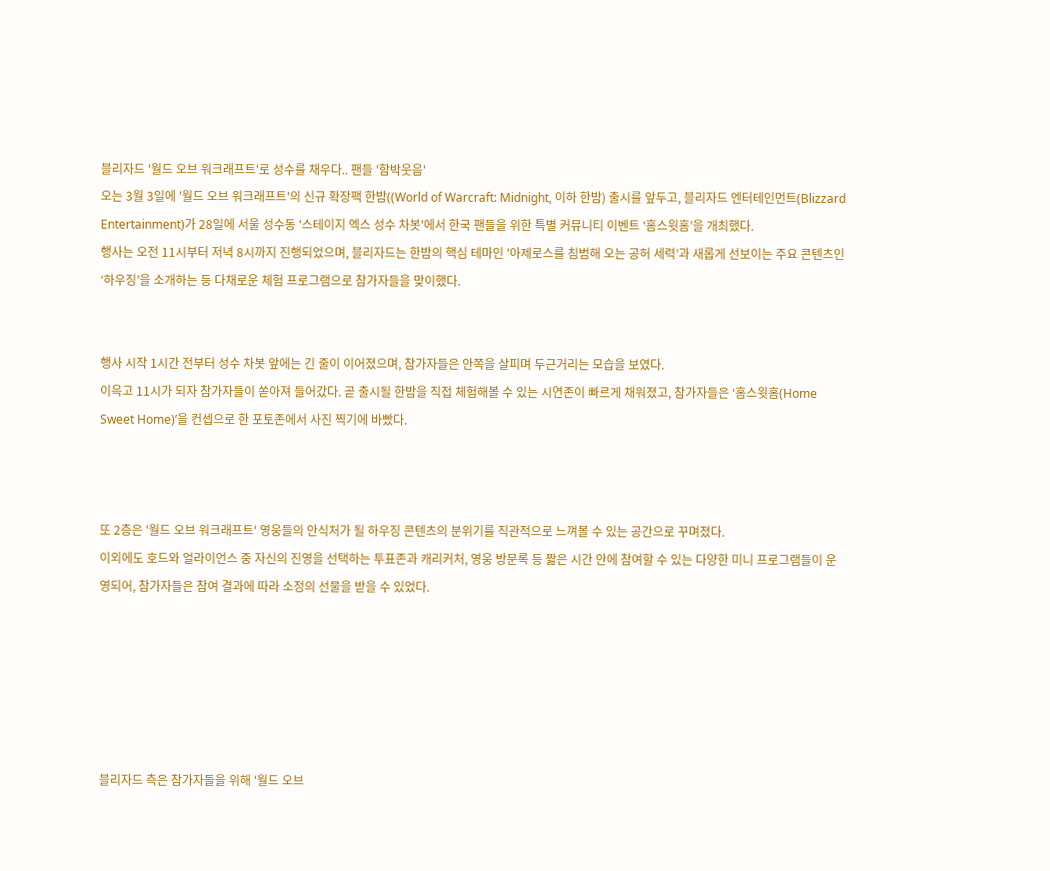블리자드 '월드 오브 워크래프트'로 성수를 채우다.. 팬들 '함박웃음'
오는 3월 3일에 '월드 오브 워크래프트'의 신규 확장팩 한밤((World of Warcraft: Midnight, 이하 한밤) 출시를 앞두고, 블리자드 엔터테인먼트(Blizzard Entertainment)가 28일에 서울 성수동 '스테이지 엑스 성수 차봇'에서 한국 팬들을 위한 특별 커뮤니티 이벤트 ‘홈스윗홈’을 개최했다.
행사는 오전 11시부터 저녁 8시까지 진행되었으며, 블리자드는 한밤의 핵심 테마인 '아제로스를 침범해 오는 공허 세력’과 새롭게 선보이는 주요 콘텐츠인 ‘하우징’을 소개하는 등 다채로운 체험 프로그램으로 참가자들을 맞이했다.


행사 시작 1시간 전부터 성수 차봇 앞에는 긴 줄이 이어졌으며, 참가자들은 안쪽을 살피며 두근거리는 모습을 보였다.
이윽고 11시가 되자 참가자들이 쏟아져 들어갔다. 곧 출시될 한밤을 직접 체험해볼 수 있는 시연존이 빠르게 채워졌고, 참가자들은 ‘홈스윗홈(Home Sweet Home)’을 컨셉으로 한 포토존에서 사진 찍기에 바빴다.



또 2층은 '월드 오브 워크래프트' 영웅들의 안식처가 될 하우징 콘텐츠의 분위기를 직관적으로 느껴볼 수 있는 공간으로 꾸며졌다.
이외에도 호드와 얼라이언스 중 자신의 진영을 선택하는 투표존과 캐리커처, 영웅 방문록 등 짧은 시간 안에 참여할 수 있는 다양한 미니 프로그램들이 운영되어, 참가자들은 참여 결과에 따라 소정의 선물을 받을 수 있었다.






블리자드 측은 참가자들을 위해 '월드 오브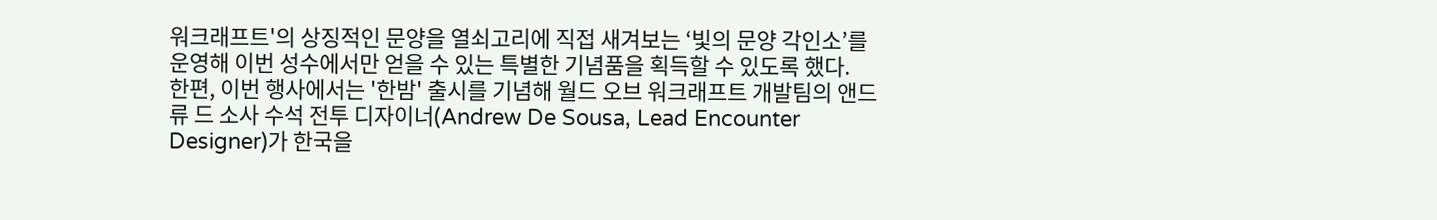워크래프트'의 상징적인 문양을 열쇠고리에 직접 새겨보는 ‘빛의 문양 각인소’를 운영해 이번 성수에서만 얻을 수 있는 특별한 기념품을 획득할 수 있도록 했다.
한편, 이번 행사에서는 '한밤' 출시를 기념해 월드 오브 워크래프트 개발팀의 앤드류 드 소사 수석 전투 디자이너(Andrew De Sousa, Lead Encounter Designer)가 한국을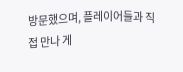방문했으며, 플레이어들과 직접 만나 게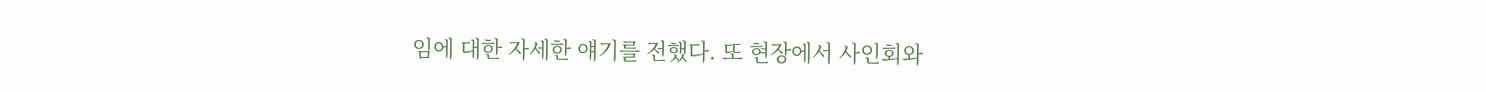임에 대한 자세한 얘기를 전했다. 또 현장에서 사인회와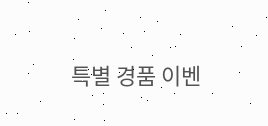특별 경품 이벤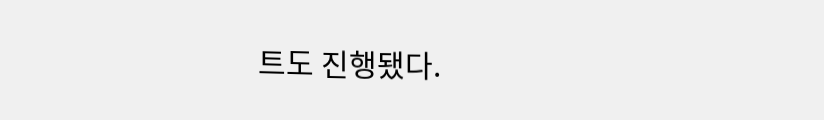트도 진행됐다.